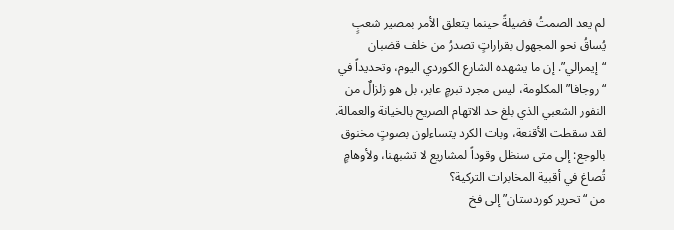لم يعد الصمتُ فضيلةً حينما يتعلق الأمر بمصير شعبٍ يُساقُ نحو المجهول بقراراتٍ تصدرُ من خلف قضبان “إيمرالي”. إن ما يشهده الشارع الكوردي اليوم، وتحديداً في “روجافا” المكلومة، ليس مجرد تبرمٍ عابر، بل هو زلزالٌ من النفور الشعبي الذي بلغ حد الاتهام الصريح بالخيانة والعمالة. لقد سقطت الأقنعة، وبات الكرد يتساءلون بصوتٍ مخنوق بالوجع: إلى متى سنظل وقوداً لمشاريع لا تشبهنا، ولأوهامٍ تُصاغ في أقبية المخابرات التركية؟
من “تحرير كوردستان” إلى فخ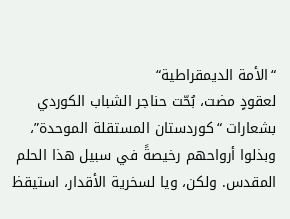“الأمة الديمقراطية“
لعقودٍ مضت، بُحّت حناجر الشباب الكوردي بشعارات “كوردستان المستقلة الموحدة”، وبذلوا أرواحهم رخيصةً في سبيل هذا الحلم المقدس. ولكن، ويا لسخرية الأقدار، استيقظ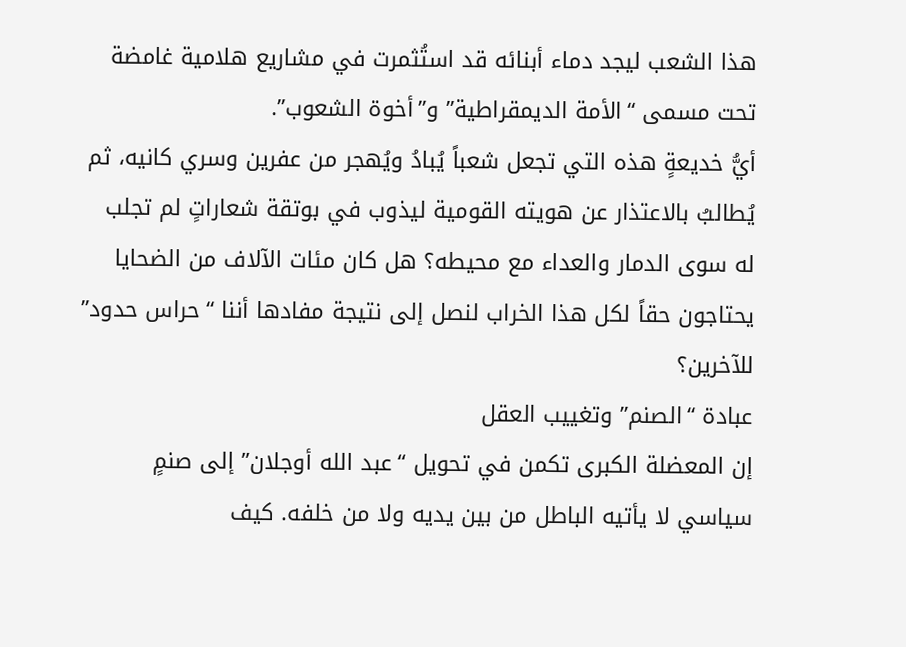هذا الشعب ليجد دماء أبنائه قد استُثمرت في مشاريع هلامية غامضة تحت مسمى “الأمة الديمقراطية” و”أخوة الشعوب”.
أيُّ خديعةٍ هذه التي تجعل شعباً يُبادُ ويُهجر من عفرين وسري كانيه، ثم يُطالبُ بالاعتذار عن هويته القومية ليذوب في بوتقة شعاراتٍ لم تجلب له سوى الدمار والعداء مع محيطه؟ هل كان مئات الآلاف من الضحايا يحتاجون حقاً لكل هذا الخراب لنصل إلى نتيجة مفادها أننا “حراس حدود” للآخرين؟
عبادة “الصنم” وتغييب العقل
إن المعضلة الكبرى تكمن في تحويل “عبد الله أوجلان” إلى صنمٍ سياسي لا يأتيه الباطل من بين يديه ولا من خلفه. كيف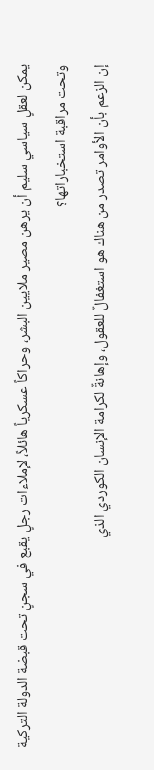يمكن لعقلٍ سياسي سليم أن يرهن مصير ملايين البشر، وحراكاً عسكرياً هائلاً، لإملاءات رجلٍ يقبع في سجنٍ تحت قبضة الدولة التركية وتحت مراقبة استخباراتها؟
إن الزعم بأن الأوامر تصدر من هناك هو استغفالٌ للعقول، وإهانةٌ لكرامة الإنسان الكوردي الذي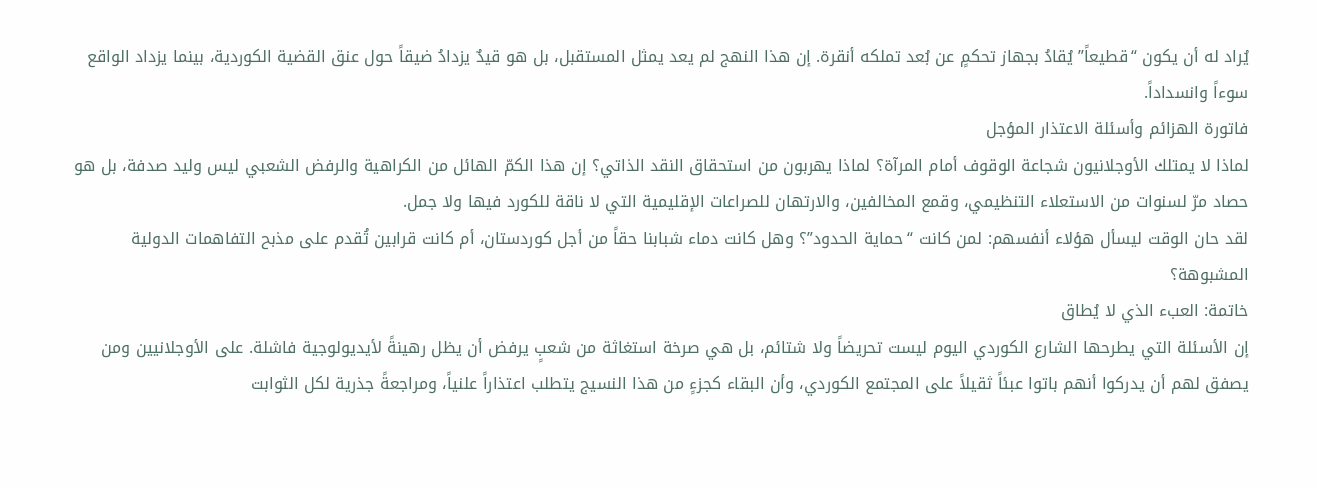يُراد له أن يكون “قطيعاً” يُقادُ بجهاز تحكمٍ عن بُعد تملكه أنقرة. إن هذا النهج لم يعد يمثل المستقبل، بل هو قيدٌ يزدادُ ضيقاً حول عنق القضية الكوردية، بينما يزداد الواقع سوءاً وانسداداً.
فاتورة الهزائم وأسئلة الاعتذار المؤجل
لماذا لا يمتلك الأوجلانيون شجاعة الوقوف أمام المرآة؟ لماذا يهربون من استحقاق النقد الذاتي؟ إن هذا الكمّ الهائل من الكراهية والرفض الشعبي ليس وليد صدفة، بل هو حصاد مرّ لسنوات من الاستعلاء التنظيمي، وقمع المخالفين، والارتهان للصراعات الإقليمية التي لا ناقة للكورد فيها ولا جمل.
لقد حان الوقت ليسأل هؤلاء أنفسهم: لمن كانت “حماية الحدود”؟ وهل كانت دماء شبابنا حقاً من أجل كوردستان، أم كانت قرابين تُقدم على مذبح التفاهمات الدولية المشبوهة؟
خاتمة: العبء الذي لا يُطاق
إن الأسئلة التي يطرحها الشارع الكوردي اليوم ليست تحريضاً ولا شتائم، بل هي صرخة استغاثة من شعبٍ يرفض أن يظل رهينةً لأيديولوجية فاشلة. على الأوجلانيين ومن يصفق لهم أن يدركوا أنهم باتوا عبئاً ثقيلاً على المجتمع الكوردي، وأن البقاء كجزءٍ من هذا النسيج يتطلب اعتذاراً علنياً، ومراجعةً جذرية لكل الثوابت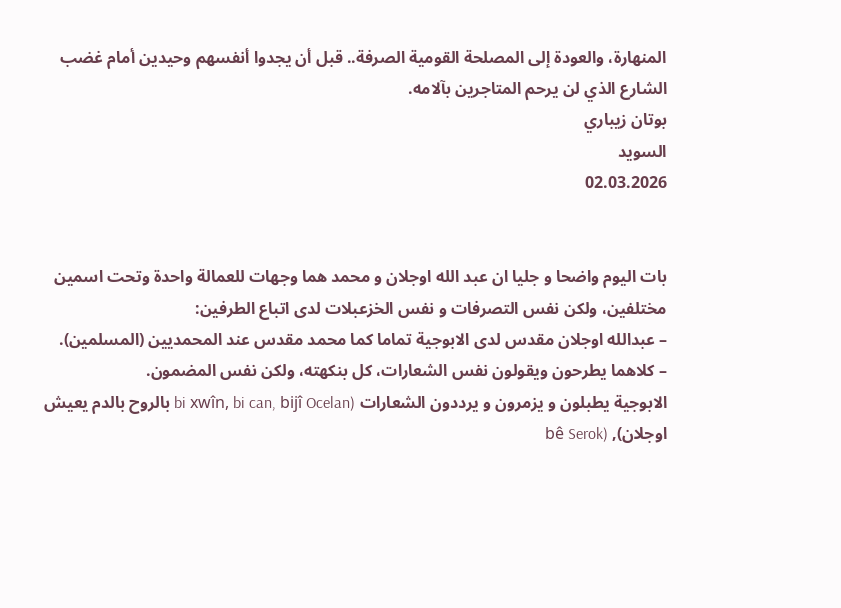المنهارة، والعودة إلى المصلحة القومية الصرفة.. قبل أن يجدوا أنفسهم وحيدين أمام غضب الشارع الذي لن يرحم المتاجرين بآلامه.
بوتان زيباري
السويد
02.03.2026


بات اليوم واضحا و جليا ان عبد الله اوجلان و محمد هما وجهات للعمالة واحدة وتحت اسمين مختلفين، ولكن نفس التصرفات و نفس الخزعبلات لدى اتباع الطرفين:
– عبدالله اوجلان مقدس لدى الابوجية تماما كما محمد مقدس عند المحمديين (المسلمين).
– كلاهما يطرحون ويقولون نفس الشعارات، كل بنكهته، ولكن نفس المضمون.
الابوجية يطبلون و يزمرون و يرددون الشعارات (bi xwîn, bi can, bijî Ocelan بالروح بالدم يعيش اوجلان), (bê Serok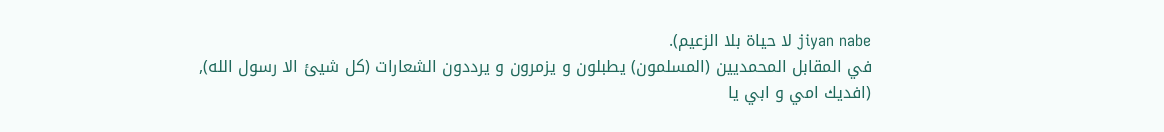jiyan nabe لا حياة بلا الزعيم).
في المقابل المحمديين (المسلمون) يطبلون و يزمرون و يرددون الشعارات (كل شيئ الا رسول الله), (افديك امي و ابي يا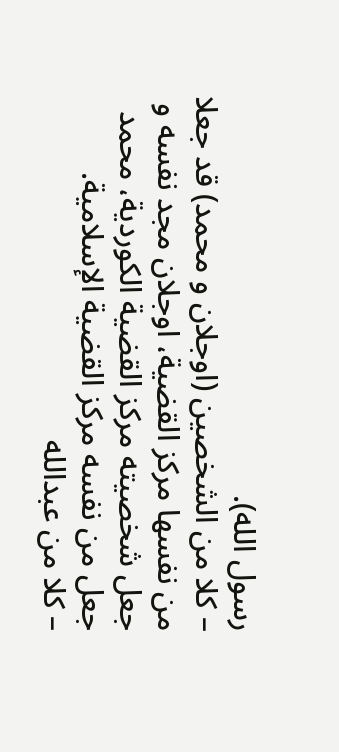رسول الله).
– كلا من الشخصين (اوجلان و محمد) قد جعلا من نفسها مركز القضية، اوجلان مجد نفسه و جعل شخصيته مركز القضية الكوردية، محمد جعل من نفسه مركز القضية الإسلامية.
– كلا من عبدالله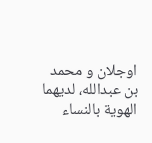اوجلان و محمد بن عبدالله، لديهما الهوية بالنساء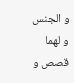و الجنس و لهما قصص و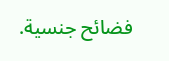فضائح جنسية.